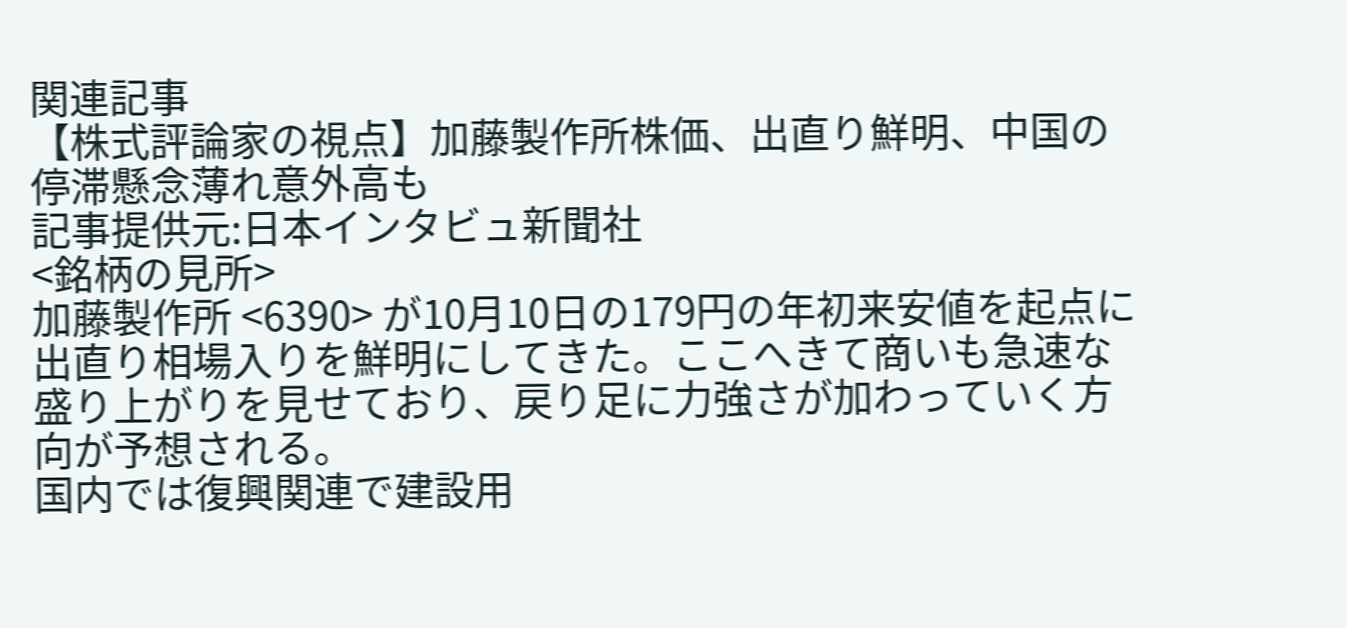関連記事
【株式評論家の視点】加藤製作所株価、出直り鮮明、中国の停滞懸念薄れ意外高も
記事提供元:日本インタビュ新聞社
<銘柄の見所>
加藤製作所 <6390> が10月10日の179円の年初来安値を起点に出直り相場入りを鮮明にしてきた。ここへきて商いも急速な盛り上がりを見せており、戻り足に力強さが加わっていく方向が予想される。
国内では復興関連で建設用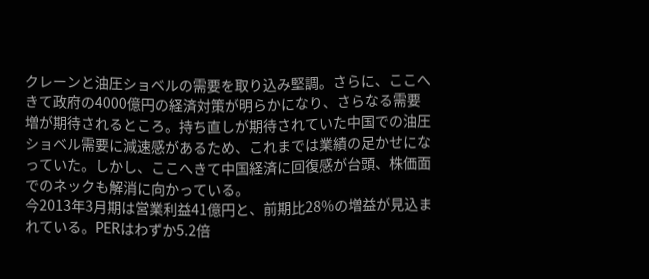クレーンと油圧ショベルの需要を取り込み堅調。さらに、ここへきて政府の4000億円の経済対策が明らかになり、さらなる需要増が期待されるところ。持ち直しが期待されていた中国での油圧ショベル需要に減速感があるため、これまでは業績の足かせになっていた。しかし、ここへきて中国経済に回復感が台頭、株価面でのネックも解消に向かっている。
今2013年3月期は営業利益41億円と、前期比28%の増益が見込まれている。PERはわずか5.2倍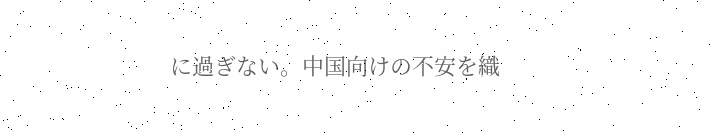に過ぎない。中国向けの不安を織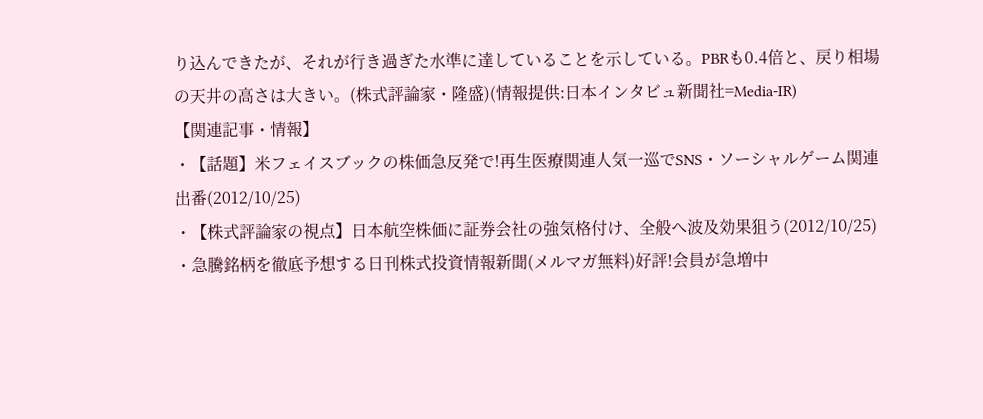り込んできたが、それが行き過ぎた水準に達していることを示している。PBRも0.4倍と、戻り相場の天井の高さは大きい。(株式評論家・隆盛)(情報提供:日本インタビュ新聞社=Media-IR)
【関連記事・情報】
・【話題】米フェイスブックの株価急反発で!再生医療関連人気一巡でSNS・ソーシャルゲーム関連出番(2012/10/25)
・【株式評論家の視点】日本航空株価に証券会社の強気格付け、全般へ波及効果狙う(2012/10/25)
・急騰銘柄を徹底予想する日刊株式投資情報新聞(メルマガ無料)好評!会員が急増中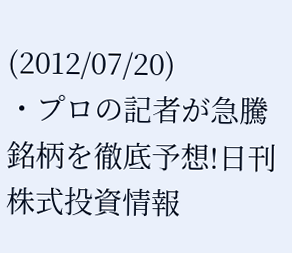(2012/07/20)
・プロの記者が急騰銘柄を徹底予想!日刊株式投資情報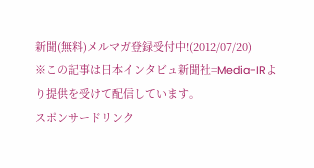新聞(無料)メルマガ登録受付中!(2012/07/20)
※この記事は日本インタビュ新聞社=Media-IRより提供を受けて配信しています。
スポンサードリンク